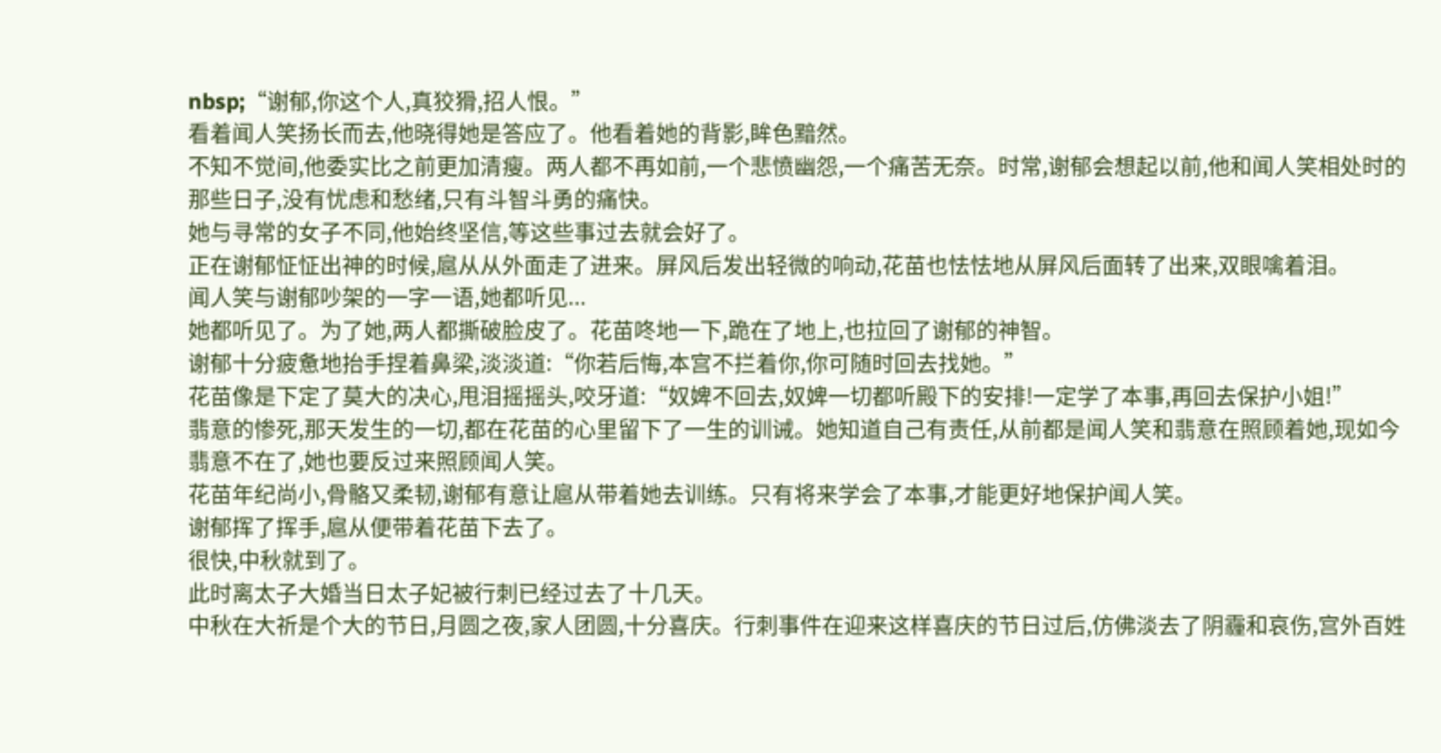nbsp;“谢郁,你这个人,真狡猾,招人恨。”
看着闻人笑扬长而去,他晓得她是答应了。他看着她的背影,眸色黯然。
不知不觉间,他委实比之前更加清瘦。两人都不再如前,一个悲愤幽怨,一个痛苦无奈。时常,谢郁会想起以前,他和闻人笑相处时的那些日子,没有忧虑和愁绪,只有斗智斗勇的痛快。
她与寻常的女子不同,他始终坚信,等这些事过去就会好了。
正在谢郁怔怔出神的时候,扈从从外面走了进来。屏风后发出轻微的响动,花苗也怯怯地从屏风后面转了出来,双眼噙着泪。
闻人笑与谢郁吵架的一字一语,她都听见...
她都听见了。为了她,两人都撕破脸皮了。花苗咚地一下,跪在了地上,也拉回了谢郁的神智。
谢郁十分疲惫地抬手捏着鼻梁,淡淡道:“你若后悔,本宫不拦着你,你可随时回去找她。”
花苗像是下定了莫大的决心,甩泪摇摇头,咬牙道:“奴婢不回去,奴婢一切都听殿下的安排!一定学了本事,再回去保护小姐!”
翡意的惨死,那天发生的一切,都在花苗的心里留下了一生的训诫。她知道自己有责任,从前都是闻人笑和翡意在照顾着她,现如今翡意不在了,她也要反过来照顾闻人笑。
花苗年纪尚小,骨骼又柔韧,谢郁有意让扈从带着她去训练。只有将来学会了本事,才能更好地保护闻人笑。
谢郁挥了挥手,扈从便带着花苗下去了。
很快,中秋就到了。
此时离太子大婚当日太子妃被行刺已经过去了十几天。
中秋在大祈是个大的节日,月圆之夜,家人团圆,十分喜庆。行刺事件在迎来这样喜庆的节日过后,仿佛淡去了阴霾和哀伤,宫外百姓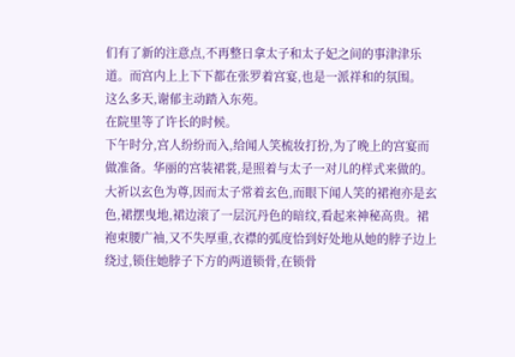们有了新的注意点,不再整日拿太子和太子妃之间的事津津乐道。而宫内上上下下都在张罗着宫宴,也是一派祥和的氛围。
这么多天,谢郁主动踏入东苑。
在院里等了许长的时候。
下午时分,宫人纷纷而入,给闻人笑梳妆打扮,为了晚上的宫宴而做准备。华丽的宫装裙裳,是照着与太子一对儿的样式来做的。
大祈以玄色为尊,因而太子常着玄色,而眼下闻人笑的裙袍亦是玄色,裙摆曳地,裙边滚了一层沉丹色的暗纹,看起来神秘高贵。裙袍束腰广袖,又不失厚重,衣襟的弧度恰到好处地从她的脖子边上绕过,锁住她脖子下方的两道锁骨,在锁骨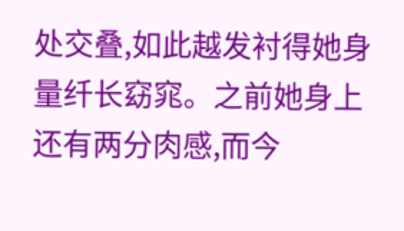处交叠,如此越发衬得她身量纤长窈窕。之前她身上还有两分肉感,而今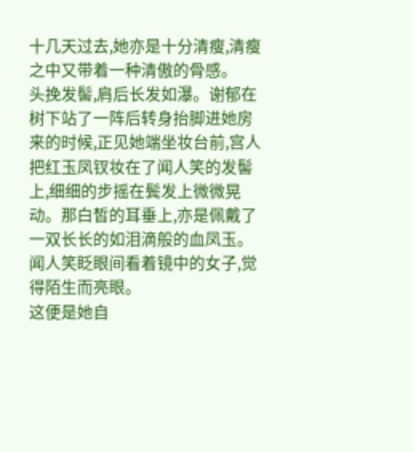十几天过去,她亦是十分清瘦,清瘦之中又带着一种清傲的骨感。
头挽发髻,肩后长发如瀑。谢郁在树下站了一阵后转身抬脚进她房来的时候,正见她端坐妆台前,宫人把红玉凤钗妆在了闻人笑的发髻上,细细的步摇在鬓发上微微晃动。那白皙的耳垂上,亦是佩戴了一双长长的如泪滴般的血凤玉。
闻人笑眨眼间看着镜中的女子,觉得陌生而亮眼。
这便是她自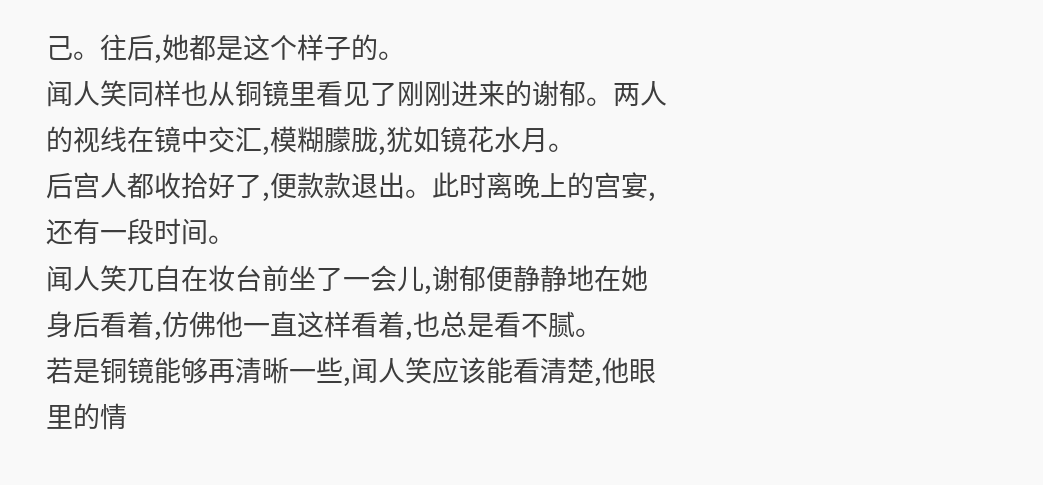己。往后,她都是这个样子的。
闻人笑同样也从铜镜里看见了刚刚进来的谢郁。两人的视线在镜中交汇,模糊朦胧,犹如镜花水月。
后宫人都收拾好了,便款款退出。此时离晚上的宫宴,还有一段时间。
闻人笑兀自在妆台前坐了一会儿,谢郁便静静地在她身后看着,仿佛他一直这样看着,也总是看不腻。
若是铜镜能够再清晰一些,闻人笑应该能看清楚,他眼里的情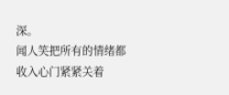深。
闻人笑把所有的情绪都收入心门紧紧关着